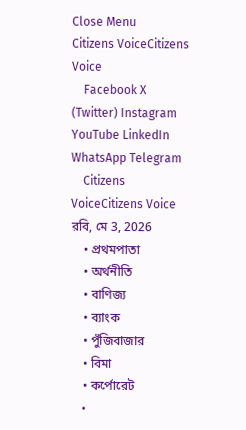Close Menu
Citizens VoiceCitizens Voice
    Facebook X (Twitter) Instagram YouTube LinkedIn WhatsApp Telegram
    Citizens VoiceCitizens Voice রবি, মে 3, 2026
    • প্রথমপাতা
    • অর্থনীতি
    • বাণিজ্য
    • ব্যাংক
    • পুঁজিবাজার
    • বিমা
    • কর্পোরেট
    •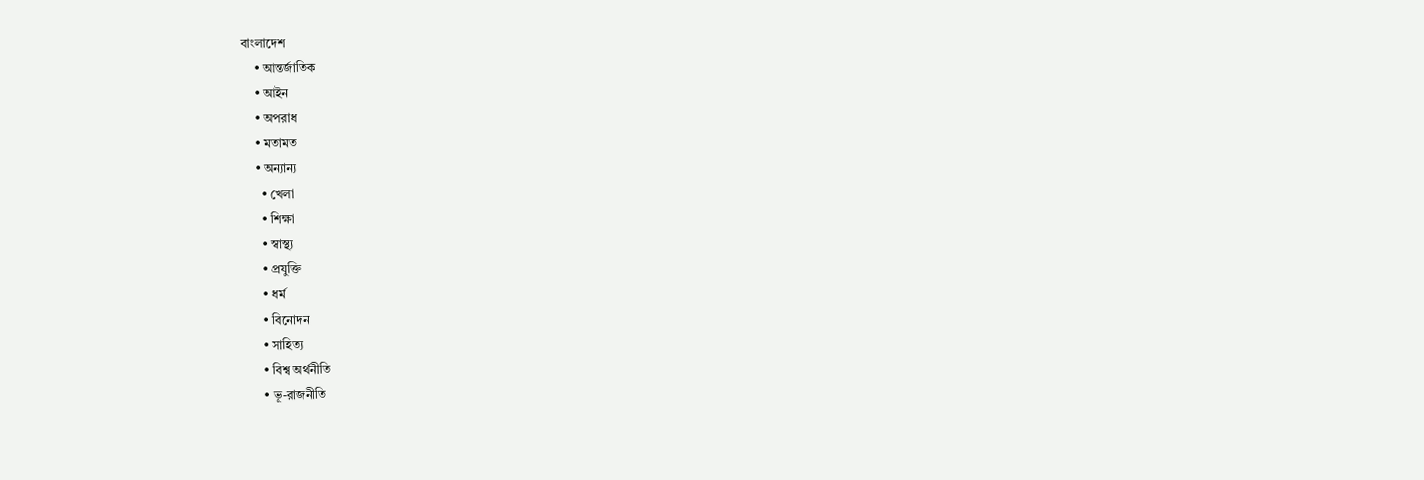বাংলাদেশ
    • আন্তর্জাতিক
    • আইন
    • অপরাধ
    • মতামত
    • অন্যান্য
      • খেলা
      • শিক্ষা
      • স্বাস্থ্য
      • প্রযুক্তি
      • ধর্ম
      • বিনোদন
      • সাহিত্য
      • বিশ্ব অর্থনীতি
      • ভূ-রাজনীতি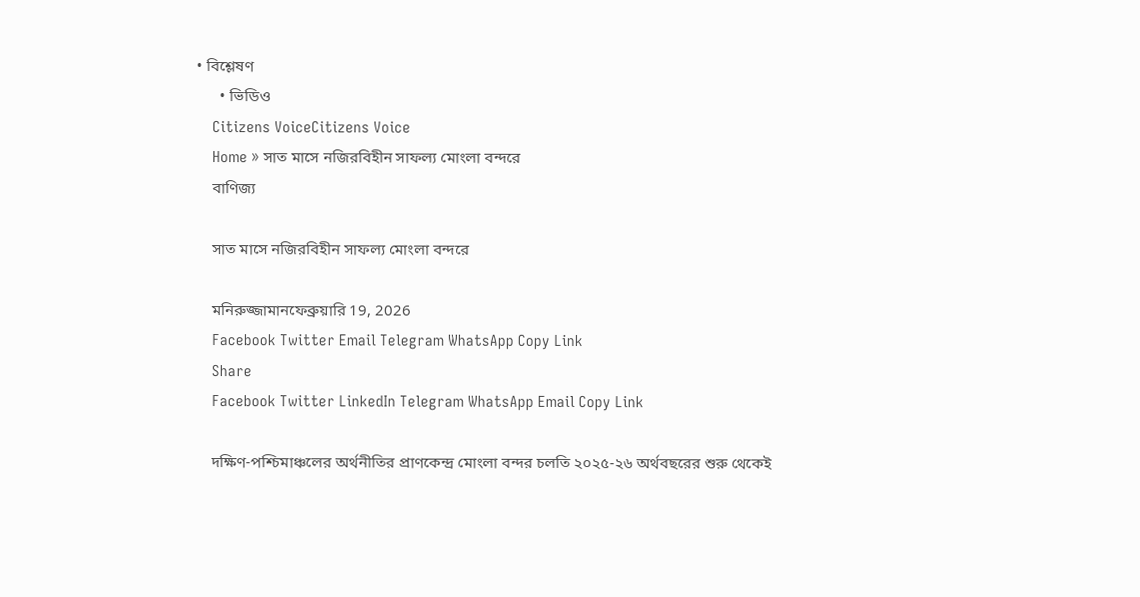• বিশ্লেষণ
      • ভিডিও
    Citizens VoiceCitizens Voice
    Home » সাত মাসে নজিরবিহীন সাফল্য মোংলা বন্দরে
    বাণিজ্য

    সাত মাসে নজিরবিহীন সাফল্য মোংলা বন্দরে

    মনিরুজ্জামানফেব্রুয়ারি 19, 2026
    Facebook Twitter Email Telegram WhatsApp Copy Link
    Share
    Facebook Twitter LinkedIn Telegram WhatsApp Email Copy Link

    দক্ষিণ-পশ্চিমাঞ্চলের অর্থনীতির প্রাণকেন্দ্র মোংলা বন্দর চলতি ২০২৫-২৬ অর্থবছরের শুরু থেকেই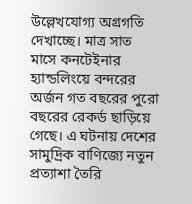উল্লেখযোগ্য অগ্রগতি দেখাচ্ছে। মাত্র সাত মাসে কনটেইনার হ্যান্ডলিংয়ে বন্দরের অর্জন গত বছরের পুরো বছরের রেকর্ড ছাড়িয়ে গেছে। এ ঘটনায় দেশের সামুদ্রিক বাণিজ্যে নতুন প্রত্যাশা তৈরি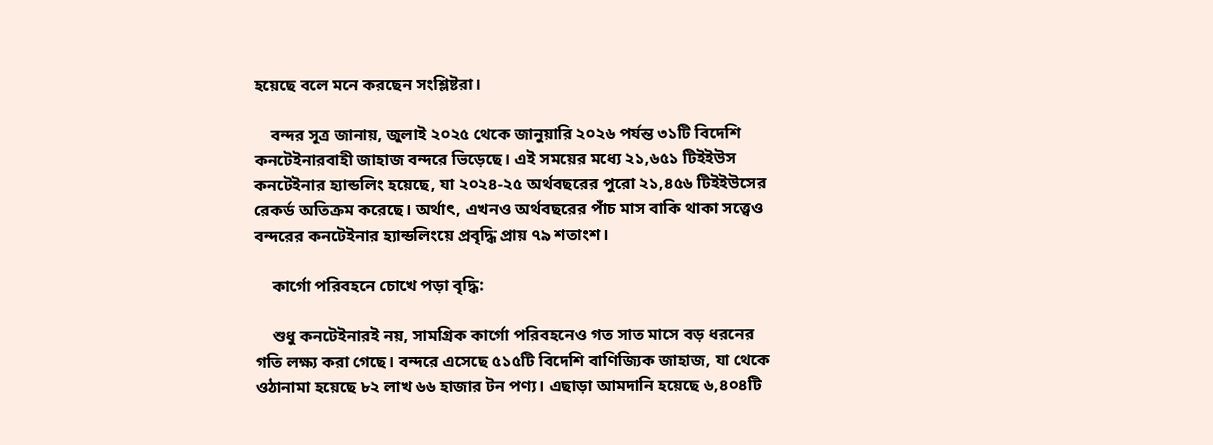হয়েছে বলে মনে করছেন সংশ্লিষ্টরা।

    বন্দর সূত্র জানায়, জুলাই ২০২৫ থেকে জানুয়ারি ২০২৬ পর্যন্ত ৩১টি বিদেশি কনটেইনারবাহী জাহাজ বন্দরে ভিড়েছে। এই সময়ের মধ্যে ২১,৬৫১ টিইইউস কনটেইনার হ্যান্ডলিং হয়েছে, যা ২০২৪-২৫ অর্থবছরের পুরো ২১,৪৫৬ টিইইউসের রেকর্ড অতিক্রম করেছে। অর্থাৎ, এখনও অর্থবছরের পাঁচ মাস বাকি থাকা সত্ত্বেও বন্দরের কনটেইনার হ্যান্ডলিংয়ে প্রবৃদ্ধি প্রায় ৭৯ শতাংশ।

    কার্গো পরিবহনে চোখে পড়া বৃদ্ধি:

    শুধু কনটেইনারই নয়, সামগ্রিক কার্গো পরিবহনেও গত সাত মাসে বড় ধরনের গতি লক্ষ্য করা গেছে। বন্দরে এসেছে ৫১৫টি বিদেশি বাণিজ্যিক জাহাজ, যা থেকে ওঠানামা হয়েছে ৮২ লাখ ৬৬ হাজার টন পণ্য। এছাড়া আমদানি হয়েছে ৬,৪০৪টি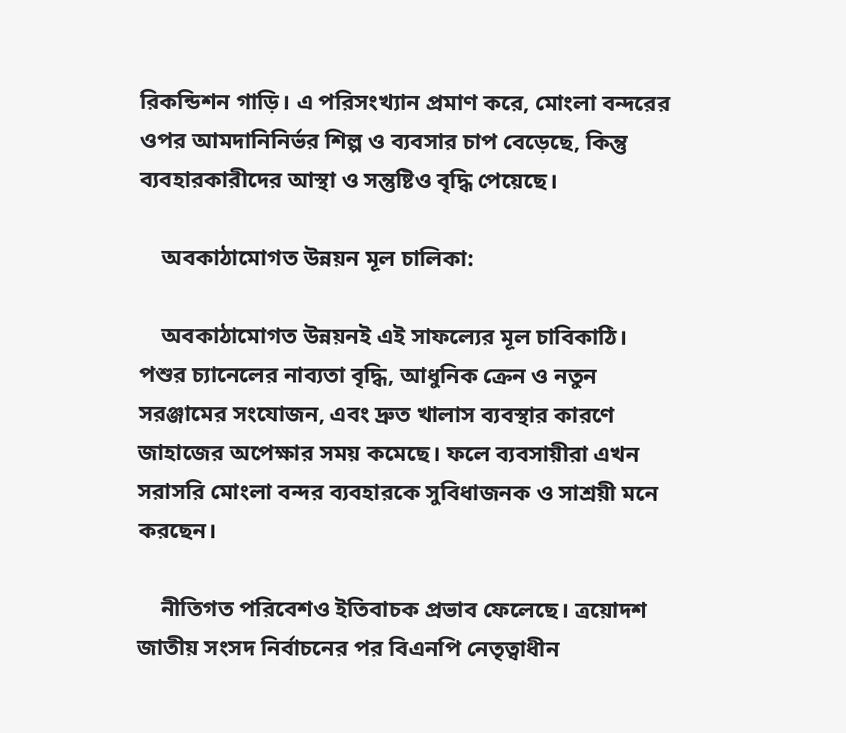রিকন্ডিশন গাড়ি। এ পরিসংখ্যান প্রমাণ করে, মোংলা বন্দরের ওপর আমদানিনির্ভর শিল্প ও ব্যবসার চাপ বেড়েছে, কিন্তু ব্যবহারকারীদের আস্থা ও সন্তুষ্টিও বৃদ্ধি পেয়েছে।

    অবকাঠামোগত উন্নয়ন মূল চালিকা:

    অবকাঠামোগত উন্নয়নই এই সাফল্যের মূল চাবিকাঠি। পশুর চ্যানেলের নাব্যতা বৃদ্ধি, আধুনিক ক্রেন ও নতুন সরঞ্জামের সংযোজন, এবং দ্রুত খালাস ব্যবস্থার কারণে জাহাজের অপেক্ষার সময় কমেছে। ফলে ব্যবসায়ীরা এখন সরাসরি মোংলা বন্দর ব্যবহারকে সুবিধাজনক ও সাশ্রয়ী মনে করছেন।

    নীতিগত পরিবেশও ইতিবাচক প্রভাব ফেলেছে। ত্রয়োদশ জাতীয় সংসদ নির্বাচনের পর বিএনপি নেতৃত্বাধীন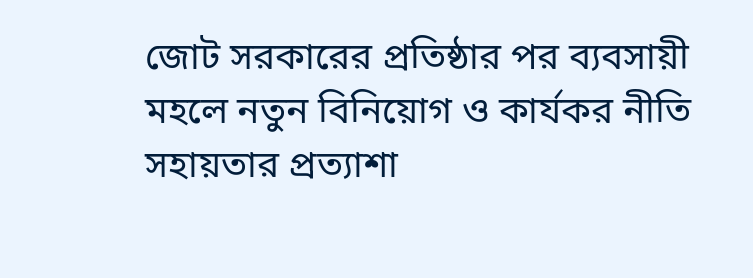জোট সরকারের প্রতিষ্ঠার পর ব্যবসায়ী মহলে নতুন বিনিয়োগ ও কার্যকর নীতি সহায়তার প্রত্যাশা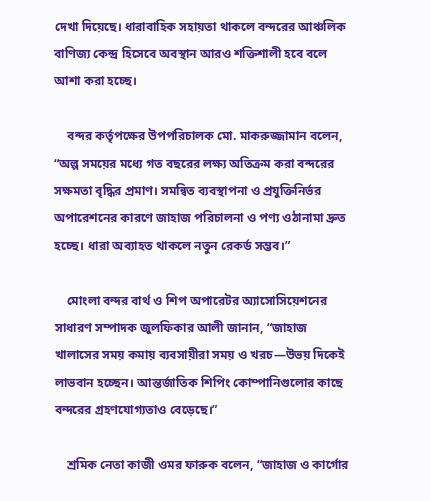দেখা দিয়েছে। ধারাবাহিক সহায়তা থাকলে বন্দরের আঞ্চলিক বাণিজ্য কেন্দ্র হিসেবে অবস্থান আরও শক্তিশালী হবে বলে আশা করা হচ্ছে।

    বন্দর কর্তৃপক্ষের উপপরিচালক মো. মাকরুজ্জামান বলেন, “অল্প সময়ের মধ্যে গত বছরের লক্ষ্য অতিক্রম করা বন্দরের সক্ষমতা বৃদ্ধির প্রমাণ। সমন্বিত ব্যবস্থাপনা ও প্রযুক্তিনির্ভর অপারেশনের কারণে জাহাজ পরিচালনা ও পণ্য ওঠানামা দ্রুত হচ্ছে। ধারা অব্যাহত থাকলে নতুন রেকর্ড সম্ভব।”

    মোংলা বন্দর বার্থ ও শিপ অপারেটর অ্যাসোসিয়েশনের সাধারণ সম্পাদক জুলফিকার আলী জানান, “জাহাজ খালাসের সময় কমায় ব্যবসায়ীরা সময় ও খরচ—উভয় দিকেই লাভবান হচ্ছেন। আন্তর্জাতিক শিপিং কোম্পানিগুলোর কাছে বন্দরের গ্রহণযোগ্যতাও বেড়েছে।”

    শ্রমিক নেতা কাজী ওমর ফারুক বলেন, “জাহাজ ও কার্গোর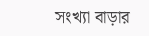সংখ্যা বাড়ার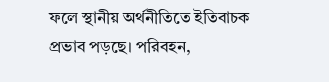ফলে স্থানীয় অর্থনীতিতে ইতিবাচক প্রভাব পড়ছে। পরিবহন,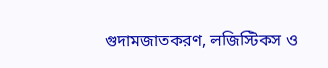গুদামজাতকরণ, লজিস্টিকস ও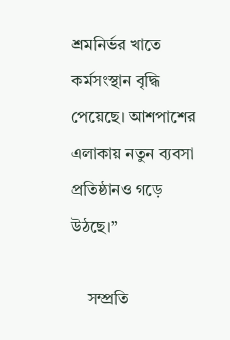শ্রমনির্ভর খাতে কর্মসংস্থান বৃদ্ধি পেয়েছে। আশপাশের এলাকায় নতুন ব্যবসা প্রতিষ্ঠানও গড়ে উঠছে।”

    সম্প্রতি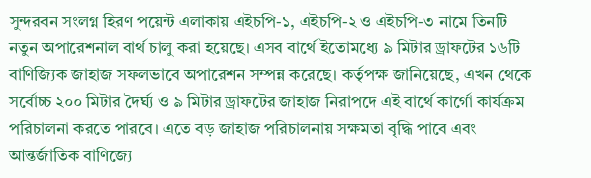সুন্দরবন সংলগ্ন হিরণ পয়েন্ট এলাকায় এইচপি-১, এইচপি-২ ও এইচপি-৩ নামে তিনটি নতুন অপারেশনাল বার্থ চালু করা হয়েছে। এসব বার্থে ইতোমধ্যে ৯ মিটার ড্রাফটের ১৬টি বাণিজ্যিক জাহাজ সফলভাবে অপারেশন সম্পন্ন করেছে। কর্তৃপক্ষ জানিয়েছে, এখন থেকে সর্বোচ্চ ২০০ মিটার দৈর্ঘ্য ও ৯ মিটার ড্রাফটের জাহাজ নিরাপদে এই বার্থে কার্গো কার্যক্রম পরিচালনা করতে পারবে। এতে বড় জাহাজ পরিচালনায় সক্ষমতা বৃদ্ধি পাবে এবং আন্তর্জাতিক বাণিজ্যে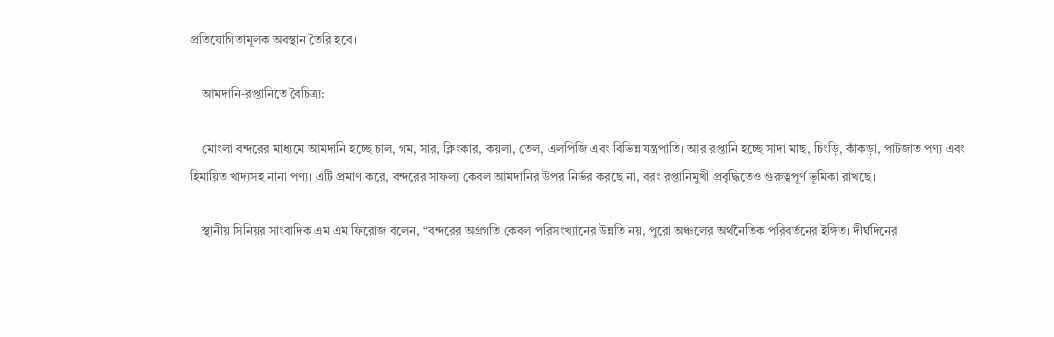প্রতিযোগিতামূলক অবস্থান তৈরি হবে।

    আমদানি-রপ্তানিতে বৈচিত্র্য:

    মোংলা বন্দরের মাধ্যমে আমদানি হচ্ছে চাল, গম, সার, ক্লিংকার, কয়লা, তেল, এলপিজি এবং বিভিন্ন যন্ত্রপাতি। আর রপ্তানি হচ্ছে সাদা মাছ, চিংড়ি, কাঁকড়া, পাটজাত পণ্য এবং হিমায়িত খাদ্যসহ নানা পণ্য। এটি প্রমাণ করে, বন্দরের সাফল্য কেবল আমদানির উপর নির্ভর করছে না, বরং রপ্তানিমুখী প্রবৃদ্ধিতেও গুরুত্বপূর্ণ ভূমিকা রাখছে।

    স্থানীয় সিনিয়র সাংবাদিক এম এম ফিরোজ বলেন, “বন্দরের অগ্রগতি কেবল পরিসংখ্যানের উন্নতি নয়, পুরো অঞ্চলের অর্থনৈতিক পরিবর্তনের ইঙ্গিত। দীর্ঘদিনের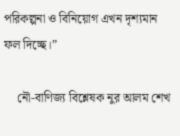পরিকল্পনা ও বিনিয়োগ এখন দৃশ্যমান ফল দিচ্ছে।”

    নৌ-বাণিজ্য বিশ্লেষক নুর আলম শেখ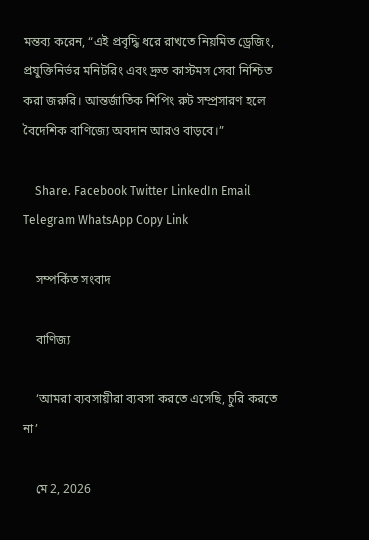মন্তব্য করেন, “এই প্রবৃদ্ধি ধরে রাখতে নিয়মিত ড্রেজিং, প্রযুক্তিনির্ভর মনিটরিং এবং দ্রুত কাস্টমস সেবা নিশ্চিত করা জরুরি। আন্তর্জাতিক শিপিং রুট সম্প্রসারণ হলে বৈদেশিক বাণিজ্যে অবদান আরও বাড়বে।”

    Share. Facebook Twitter LinkedIn Email Telegram WhatsApp Copy Link

    সম্পর্কিত সংবাদ

    বাণিজ্য

    ‘আমরা ব্যবসায়ীরা ব্যবসা করতে এসেছি, চুরি করতে না’

    মে 2, 2026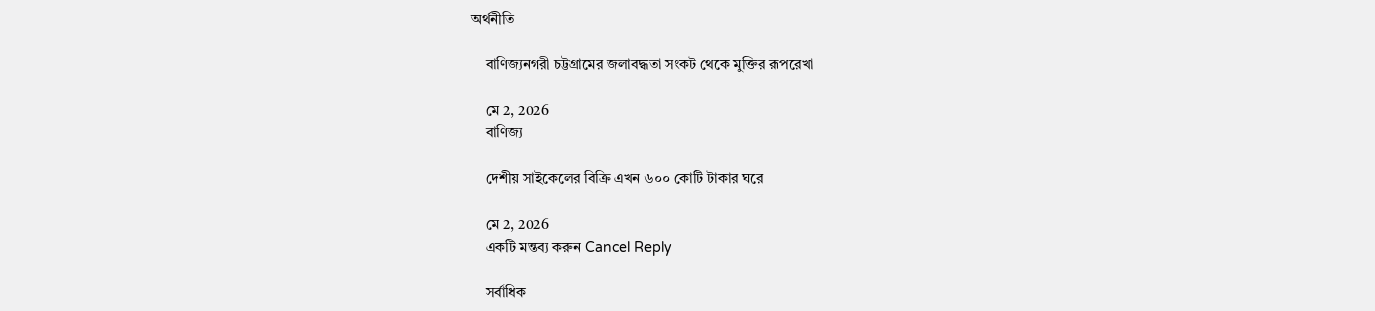অর্থনীতি

    বাণিজ্যনগরী চট্টগ্রামের জলাবদ্ধতা সংকট থেকে মুক্তির রূপরেখা

    মে 2, 2026
    বাণিজ্য

    দেশীয় সাইকেলের বিক্রি এখন ৬০০ কোটি টাকার ঘরে

    মে 2, 2026
    একটি মন্তব্য করুন Cancel Reply

    সর্বাধিক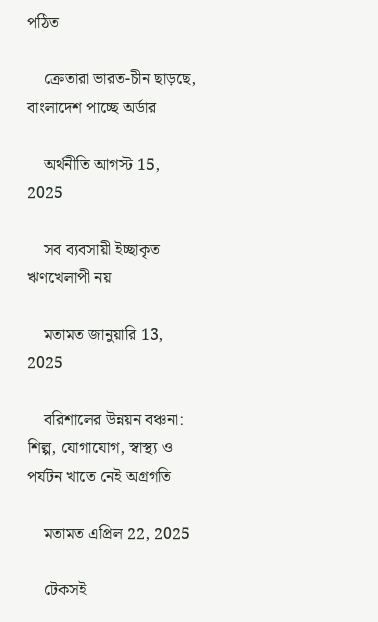পঠিত

    ক্রেতারা ভারত-চীন ছাড়ছে, বাংলাদেশ পাচ্ছে অর্ডার

    অর্থনীতি আগস্ট 15, 2025

    সব ব্যবসায়ী ইচ্ছাকৃত ঋণখেলাপী নয়

    মতামত জানুয়ারি 13, 2025

    বরিশালের উন্নয়ন বঞ্চনা: শিল্প, যোগাযোগ, স্বাস্থ্য ও পর্যটন খাতে নেই অগ্রগতি

    মতামত এপ্রিল 22, 2025

    টেকসই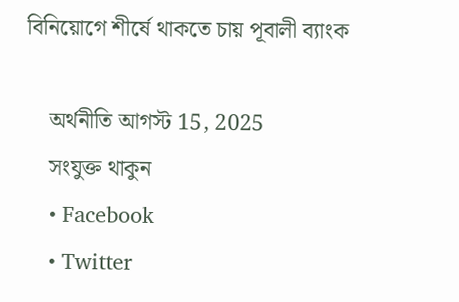বিনিয়োগে শীর্ষে থাকতে চায় পূবালী ব্যাংক

    অর্থনীতি আগস্ট 15, 2025
    সংযুক্ত থাকুন
    • Facebook
    • Twitter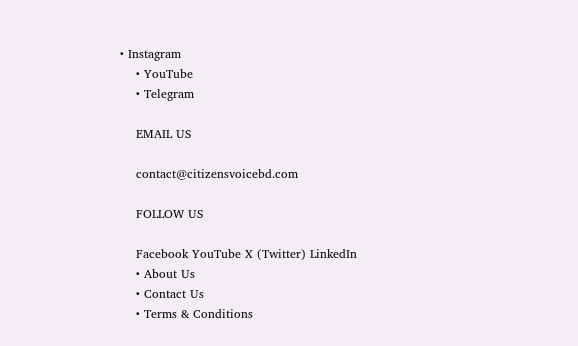• Instagram
    • YouTube
    • Telegram

    EMAIL US

    contact@citizensvoicebd.com

    FOLLOW US

    Facebook YouTube X (Twitter) LinkedIn
    • About Us
    • Contact Us
    • Terms & Conditions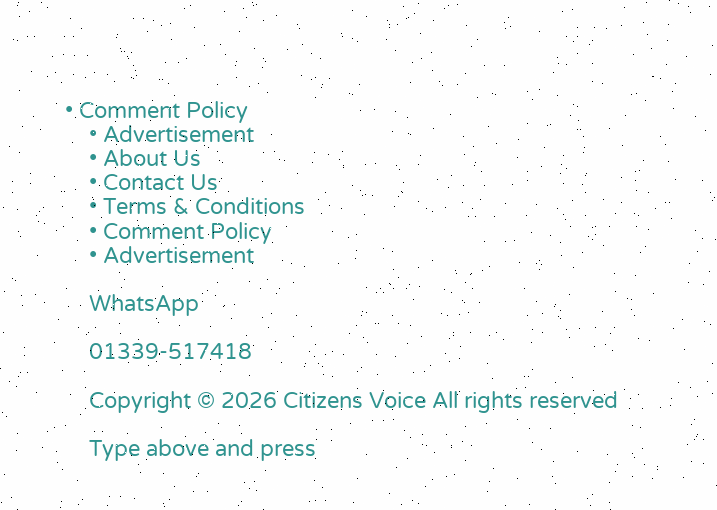• Comment Policy
    • Advertisement
    • About Us
    • Contact Us
    • Terms & Conditions
    • Comment Policy
    • Advertisement

    WhatsApp

    01339-517418

    Copyright © 2026 Citizens Voice All rights reserved

    Type above and press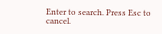Enter to search. Press Esc to cancel.